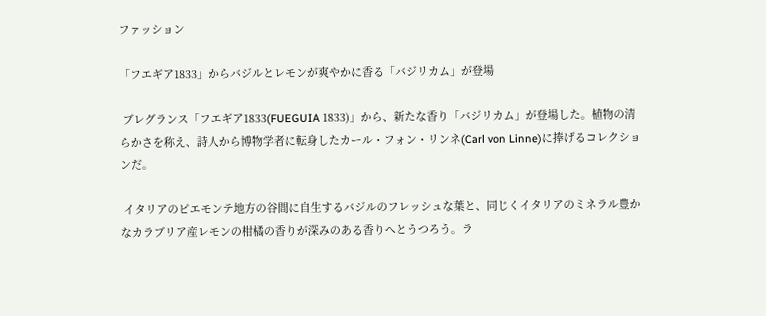ファッション

「フエギア1833」からバジルとレモンが爽やかに香る「バジリカム」が登場

 ブレグランス「フエギア1833(FUEGUIA 1833)」から、新たな香り「バジリカム」が登場した。植物の清らかさを称え、詩人から博物学者に転身したカール・フォン・リンネ(Carl von Linne)に捧げるコレクションだ。

 イタリアのピエモンテ地方の谷間に自生するバジルのフレッシュな葉と、同じくイタリアのミネラル豊かなカラブリア産レモンの柑橘の香りが深みのある香りへとうつろう。ラ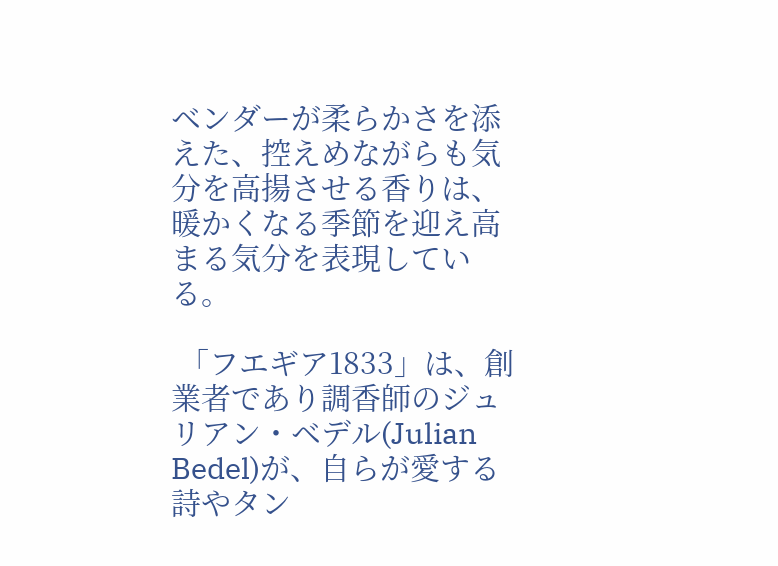ベンダーが柔らかさを添えた、控えめながらも気分を高揚させる香りは、暖かくなる季節を迎え高まる気分を表現している。

 「フエギア1833」は、創業者であり調香師のジュリアン・ベデル(Julian Bedel)が、自らが愛する詩やタン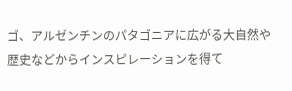ゴ、アルゼンチンのパタゴニアに広がる大自然や歴史などからインスピレーションを得て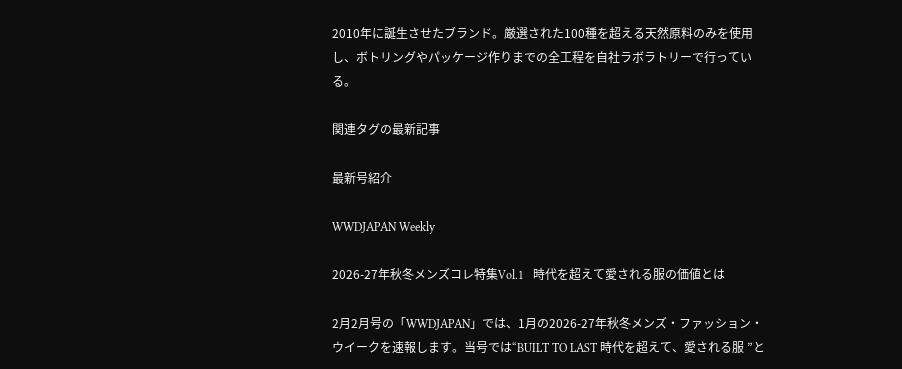2010年に誕生させたブランド。厳選された100種を超える天然原料のみを使用し、ボトリングやパッケージ作りまでの全工程を自社ラボラトリーで行っている。

関連タグの最新記事

最新号紹介

WWDJAPAN Weekly

2026-27年秋冬メンズコレ特集Vol.1   時代を超えて愛される服の価値とは

2月2月号の「WWDJAPAN」では、1月の2026-27年秋冬メンズ・ファッション・ウイークを速報します。当号では“BUILT TO LAST 時代を超えて、愛される服 ”と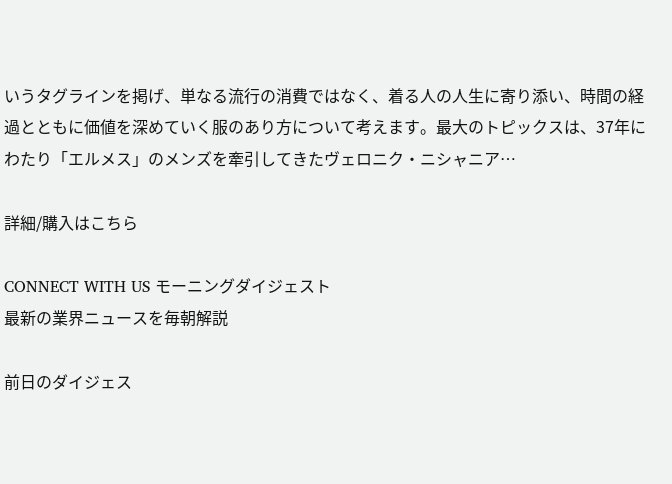いうタグラインを掲げ、単なる流行の消費ではなく、着る人の人生に寄り添い、時間の経過とともに価値を深めていく服のあり方について考えます。最大のトピックスは、37年にわたり「エルメス」のメンズを牽引してきたヴェロニク・ニシャニア…

詳細/購入はこちら

CONNECT WITH US モーニングダイジェスト
最新の業界ニュースを毎朝解説

前日のダイジェス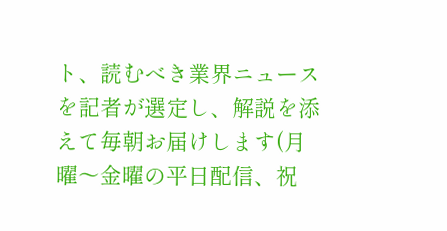ト、読むべき業界ニュースを記者が選定し、解説を添えて毎朝お届けします(月曜〜金曜の平日配信、祝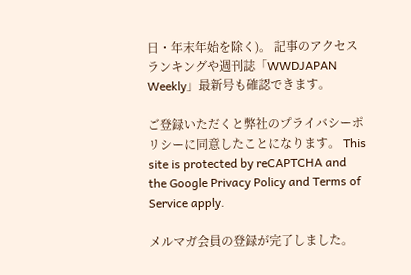日・年末年始を除く)。 記事のアクセスランキングや週刊誌「WWDJAPAN Weekly」最新号も確認できます。

ご登録いただくと弊社のプライバシーポリシーに同意したことになります。 This site is protected by reCAPTCHA and the Google Privacy Policy and Terms of Service apply.

メルマガ会員の登録が完了しました。